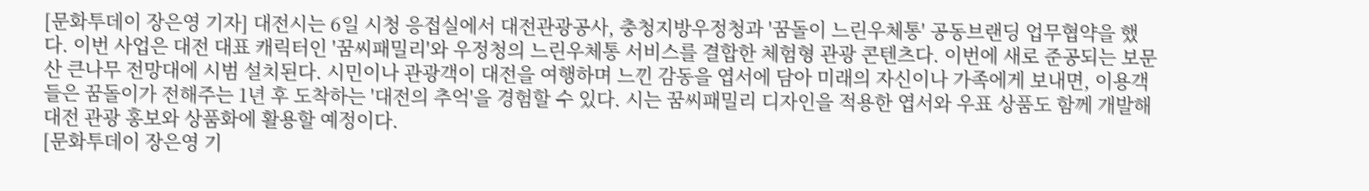[문화투데이 장은영 기자] 대전시는 6일 시청 응접실에서 대전관광공사, 충청지방우정청과 '꿈돌이 느린우체통' 공동브랜딩 업무협약을 했다. 이번 사업은 대전 대표 캐릭터인 '꿈씨패밀리'와 우정청의 느린우체통 서비스를 결합한 체험형 관광 콘텐츠다. 이번에 새로 준공되는 보문산 큰나무 전망대에 시범 설치된다. 시민이나 관광객이 대전을 여행하며 느낀 감동을 엽서에 담아 미래의 자신이나 가족에게 보내면, 이용객들은 꿈돌이가 전해주는 1년 후 도착하는 '대전의 추억'을 경험할 수 있다. 시는 꿈씨패밀리 디자인을 적용한 엽서와 우표 상품도 함께 개발해 대전 관광 홍보와 상품화에 활용할 예정이다.
[문화투데이 장은영 기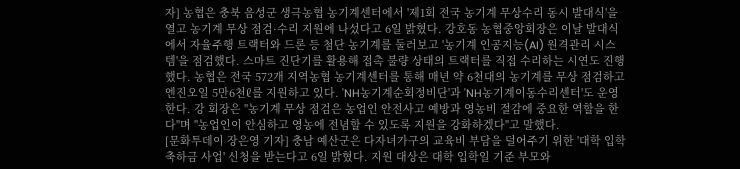자] 농협은 충북 음성군 생극농협 농기계센터에서 '제1회 전국 농기계 무상수리 동시 발대식'을 열고 농기계 무상 점검·수리 지원에 나섰다고 6일 밝혔다. 강호동 농협중앙회장은 이날 발대식에서 자율주행 트랙터와 드론 등 첨단 농기계를 둘러보고 '농기계 인공지능(AI) 원격관리 시스템'을 점검했다. 스마트 진단기를 활용해 접촉 불량 상태의 트랙터를 직접 수리하는 시연도 진행했다. 농협은 전국 572개 지역농협 농기계센터를 통해 매년 약 6천대의 농기계를 무상 점검하고 엔진오일 5만6천ℓ를 지원하고 있다. 'NH농기계순회정비단'과 'NH농기계이동수리센터'도 운영한다. 강 회장은 "농기계 무상 점검은 농업인 안전사고 예방과 영농비 절감에 중요한 역할을 한다"며 "농업인이 안심하고 영농에 전념할 수 있도록 지원을 강화하겠다"고 말했다.
[문화투데이 장은영 기자] 충남 예산군은 다자녀가구의 교육비 부담을 덜어주기 위한 '대학 입학 축하금 사업' 신청을 받는다고 6일 밝혔다. 지원 대상은 대학 입학일 기준 부모와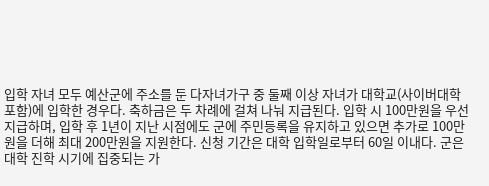입학 자녀 모두 예산군에 주소를 둔 다자녀가구 중 둘째 이상 자녀가 대학교(사이버대학 포함)에 입학한 경우다. 축하금은 두 차례에 걸쳐 나눠 지급된다. 입학 시 100만원을 우선 지급하며, 입학 후 1년이 지난 시점에도 군에 주민등록을 유지하고 있으면 추가로 100만원을 더해 최대 200만원을 지원한다. 신청 기간은 대학 입학일로부터 60일 이내다. 군은 대학 진학 시기에 집중되는 가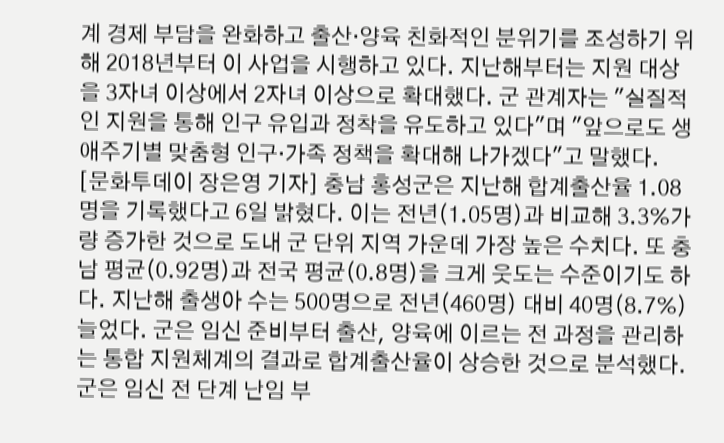계 경제 부담을 완화하고 출산·양육 친화적인 분위기를 조성하기 위해 2018년부터 이 사업을 시행하고 있다. 지난해부터는 지원 대상을 3자녀 이상에서 2자녀 이상으로 확대했다. 군 관계자는 "실질적인 지원을 통해 인구 유입과 정착을 유도하고 있다"며 "앞으로도 생애주기별 맞춤형 인구·가족 정책을 확대해 나가겠다"고 말했다.
[문화투데이 장은영 기자] 충남 홍성군은 지난해 합계출산율 1.08명을 기록했다고 6일 밝혔다. 이는 전년(1.05명)과 비교해 3.3%가량 증가한 것으로 도내 군 단위 지역 가운데 가장 높은 수치다. 또 충남 평균(0.92명)과 전국 평균(0.8명)을 크게 웃도는 수준이기도 하다. 지난해 출생아 수는 500명으로 전년(460명) 대비 40명(8.7%) 늘었다. 군은 임신 준비부터 출산, 양육에 이르는 전 과정을 관리하는 통합 지원체계의 결과로 합계출산율이 상승한 것으로 분석했다. 군은 임신 전 단계 난임 부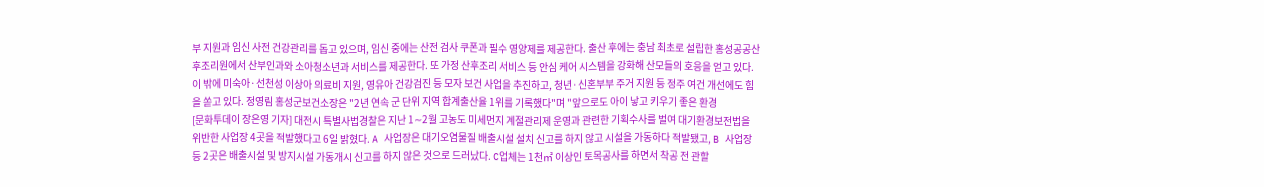부 지원과 임신 사전 건강관리를 돕고 있으며, 임신 중에는 산전 검사 쿠폰과 필수 영양제를 제공한다. 출산 후에는 충남 최초로 설립한 홍성공공산후조리원에서 산부인과와 소아청소년과 서비스를 제공한다. 또 가정 산후조리 서비스 등 안심 케어 시스템을 강화해 산모들의 호응을 얻고 있다. 이 밖에 미숙아·선천성 이상아 의료비 지원, 영유아 건강검진 등 모자 보건 사업을 추진하고, 청년·신혼부부 주거 지원 등 정주 여건 개선에도 힘을 쏟고 있다. 정영림 홍성군보건소장은 "2년 연속 군 단위 지역 합계출산율 1위를 기록했다"며 "앞으로도 아이 낳고 키우기 좋은 환경
[문화투데이 장은영 기자] 대전시 특별사법경찰은 지난 1∼2월 고농도 미세먼지 계절관리제 운영과 관련한 기획수사를 벌여 대기환경보전법을 위반한 사업장 4곳을 적발했다고 6일 밝혔다. A 사업장은 대기오염물질 배출시설 설치 신고를 하지 않고 시설을 가동하다 적발됐고, B 사업장 등 2곳은 배출시설 및 방지시설 가동개시 신고를 하지 않은 것으로 드러났다. C업체는 1천㎡ 이상인 토목공사를 하면서 착공 전 관할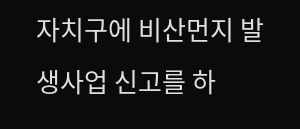자치구에 비산먼지 발생사업 신고를 하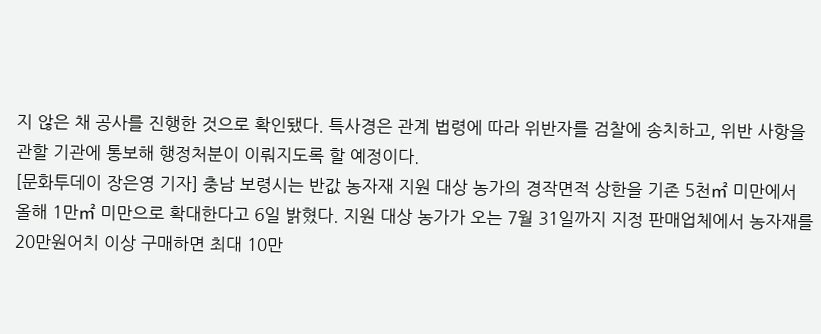지 않은 채 공사를 진행한 것으로 확인됐다. 특사경은 관계 법령에 따라 위반자를 검찰에 송치하고, 위반 사항을 관할 기관에 통보해 행정처분이 이뤄지도록 할 예정이다.
[문화투데이 장은영 기자] 충남 보령시는 반값 농자재 지원 대상 농가의 경작면적 상한을 기존 5천㎡ 미만에서 올해 1만㎡ 미만으로 확대한다고 6일 밝혔다. 지원 대상 농가가 오는 7월 31일까지 지정 판매업체에서 농자재를 20만원어치 이상 구매하면 최대 10만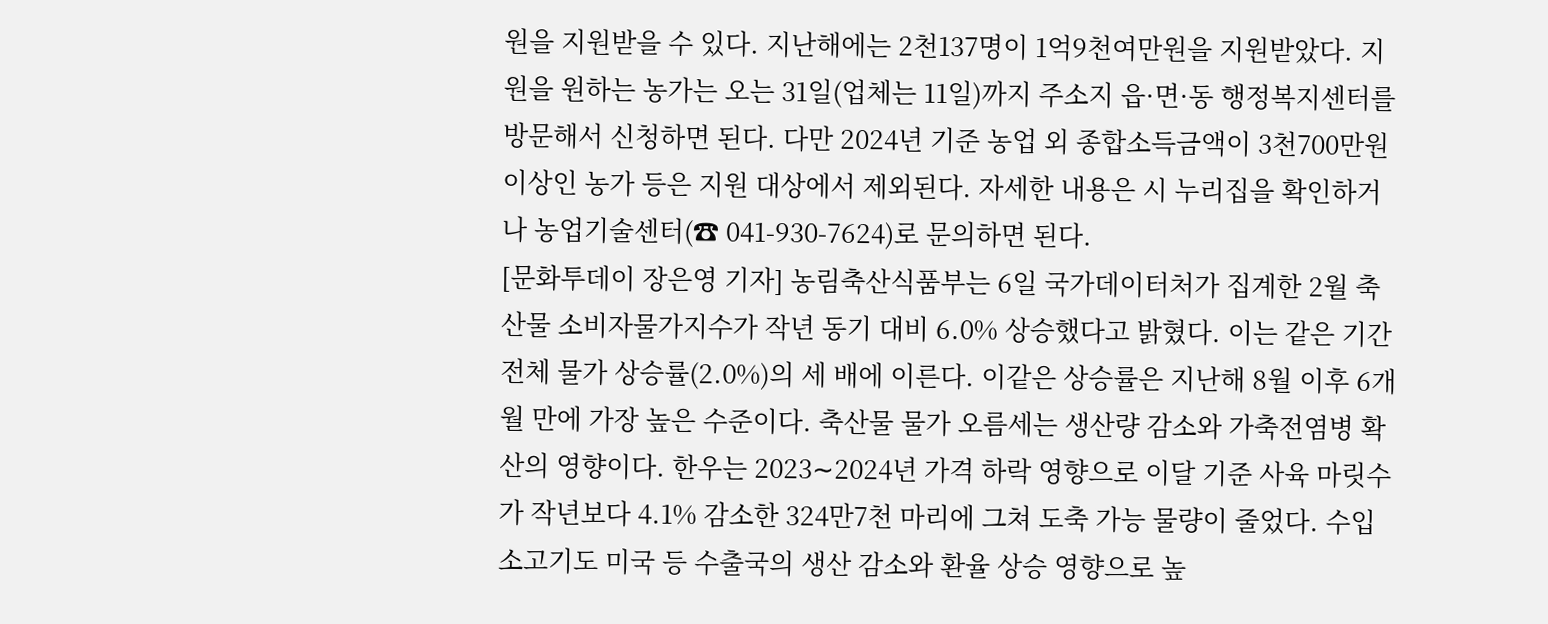원을 지원받을 수 있다. 지난해에는 2천137명이 1억9천여만원을 지원받았다. 지원을 원하는 농가는 오는 31일(업체는 11일)까지 주소지 읍·면·동 행정복지센터를 방문해서 신청하면 된다. 다만 2024년 기준 농업 외 종합소득금액이 3천700만원 이상인 농가 등은 지원 대상에서 제외된다. 자세한 내용은 시 누리집을 확인하거나 농업기술센터(☎ 041-930-7624)로 문의하면 된다.
[문화투데이 장은영 기자] 농림축산식품부는 6일 국가데이터처가 집계한 2월 축산물 소비자물가지수가 작년 동기 대비 6.0% 상승했다고 밝혔다. 이는 같은 기간 전체 물가 상승률(2.0%)의 세 배에 이른다. 이같은 상승률은 지난해 8월 이후 6개월 만에 가장 높은 수준이다. 축산물 물가 오름세는 생산량 감소와 가축전염병 확산의 영향이다. 한우는 2023∼2024년 가격 하락 영향으로 이달 기준 사육 마릿수가 작년보다 4.1% 감소한 324만7천 마리에 그쳐 도축 가능 물량이 줄었다. 수입 소고기도 미국 등 수출국의 생산 감소와 환율 상승 영향으로 높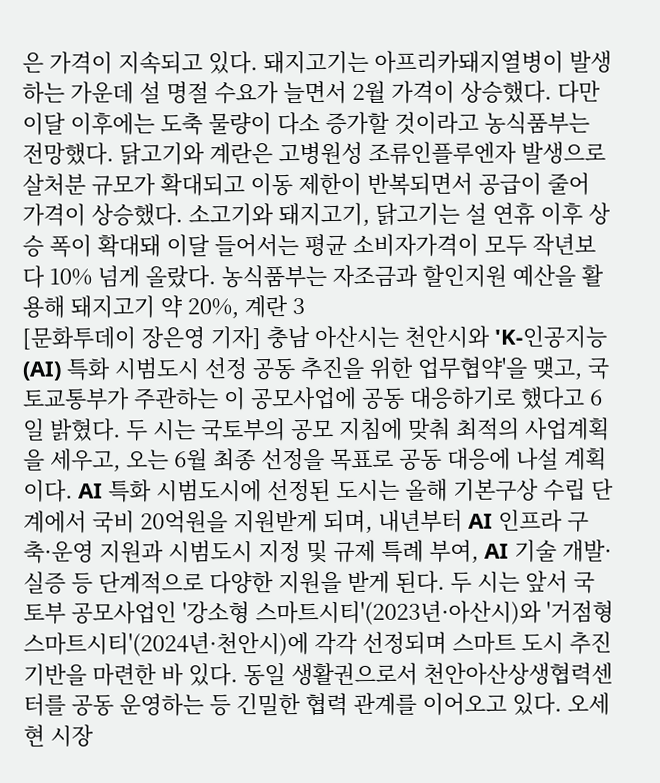은 가격이 지속되고 있다. 돼지고기는 아프리카돼지열병이 발생하는 가운데 설 명절 수요가 늘면서 2월 가격이 상승했다. 다만 이달 이후에는 도축 물량이 다소 증가할 것이라고 농식품부는 전망했다. 닭고기와 계란은 고병원성 조류인플루엔자 발생으로 살처분 규모가 확대되고 이동 제한이 반복되면서 공급이 줄어 가격이 상승했다. 소고기와 돼지고기, 닭고기는 설 연휴 이후 상승 폭이 확대돼 이달 들어서는 평균 소비자가격이 모두 작년보다 10% 넘게 올랐다. 농식품부는 자조금과 할인지원 예산을 활용해 돼지고기 약 20%, 계란 3
[문화투데이 장은영 기자] 충남 아산시는 천안시와 'K-인공지능(AI) 특화 시범도시 선정 공동 추진을 위한 업무협약'을 맺고, 국토교통부가 주관하는 이 공모사업에 공동 대응하기로 했다고 6일 밝혔다. 두 시는 국토부의 공모 지침에 맞춰 최적의 사업계획을 세우고, 오는 6월 최종 선정을 목표로 공동 대응에 나설 계획이다. AI 특화 시범도시에 선정된 도시는 올해 기본구상 수립 단계에서 국비 20억원을 지원받게 되며, 내년부터 AI 인프라 구축·운영 지원과 시범도시 지정 및 규제 특례 부여, AI 기술 개발·실증 등 단계적으로 다양한 지원을 받게 된다. 두 시는 앞서 국토부 공모사업인 '강소형 스마트시티'(2023년·아산시)와 '거점형 스마트시티'(2024년·천안시)에 각각 선정되며 스마트 도시 추진 기반을 마련한 바 있다. 동일 생활권으로서 천안아산상생협력센터를 공동 운영하는 등 긴밀한 협력 관계를 이어오고 있다. 오세현 시장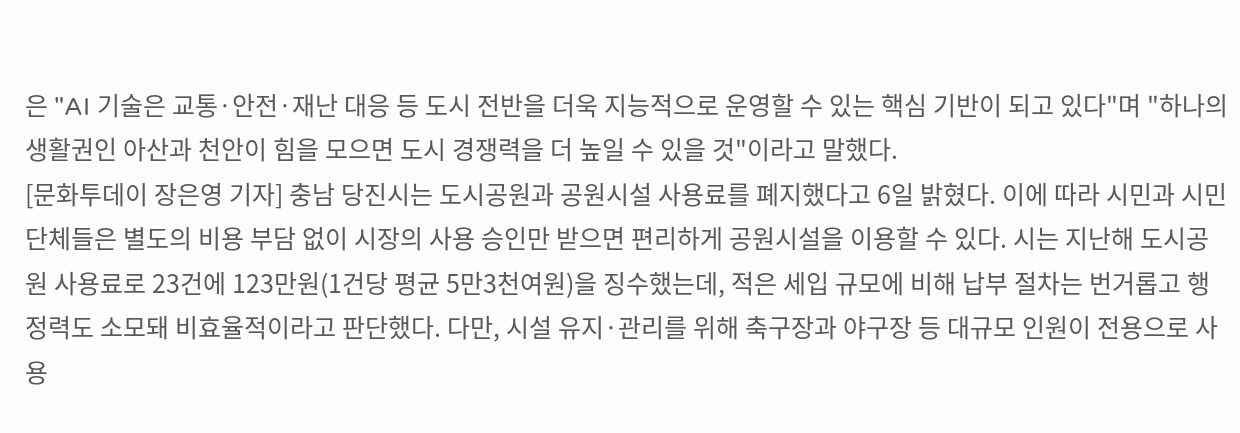은 "AI 기술은 교통·안전·재난 대응 등 도시 전반을 더욱 지능적으로 운영할 수 있는 핵심 기반이 되고 있다"며 "하나의 생활권인 아산과 천안이 힘을 모으면 도시 경쟁력을 더 높일 수 있을 것"이라고 말했다.
[문화투데이 장은영 기자] 충남 당진시는 도시공원과 공원시설 사용료를 폐지했다고 6일 밝혔다. 이에 따라 시민과 시민단체들은 별도의 비용 부담 없이 시장의 사용 승인만 받으면 편리하게 공원시설을 이용할 수 있다. 시는 지난해 도시공원 사용료로 23건에 123만원(1건당 평균 5만3천여원)을 징수했는데, 적은 세입 규모에 비해 납부 절차는 번거롭고 행정력도 소모돼 비효율적이라고 판단했다. 다만, 시설 유지·관리를 위해 축구장과 야구장 등 대규모 인원이 전용으로 사용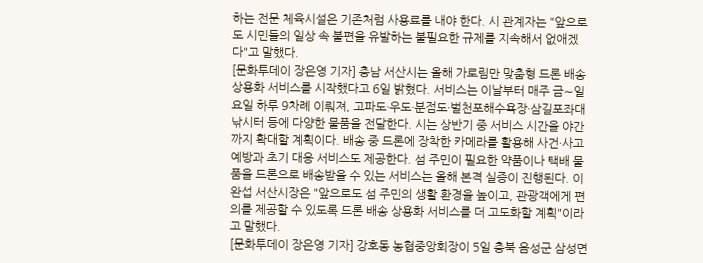하는 전문 체육시설은 기존처럼 사용료를 내야 한다. 시 관계자는 "앞으로도 시민들의 일상 속 불편을 유발하는 불필요한 규제를 지속해서 없애겠다"고 말했다.
[문화투데이 장은영 기자] 충남 서산시는 올해 가로림만 맞춤형 드론 배송 상용화 서비스를 시작했다고 6일 밝혔다. 서비스는 이날부터 매주 금∼일요일 하루 9차례 이뤄져, 고파도·우도·분점도·벌천포해수욕장·삼길포좌대낚시터 등에 다양한 물품을 전달한다. 시는 상반기 중 서비스 시간을 야간까지 확대할 계획이다. 배송 중 드론에 장착한 카메라를 활용해 사건·사고 예방과 초기 대응 서비스도 제공한다. 섬 주민이 필요한 약품이나 택배 물품을 드론으로 배송받을 수 있는 서비스는 올해 본격 실증이 진행된다. 이완섭 서산시장은 "앞으로도 섬 주민의 생활 환경을 높이고, 관광객에게 편의를 제공할 수 있도록 드론 배송 상용화 서비스를 더 고도화할 계획"이라고 말했다.
[문화투데이 장은영 기자] 강호동 농협중앙회장이 5일 충북 음성군 삼성면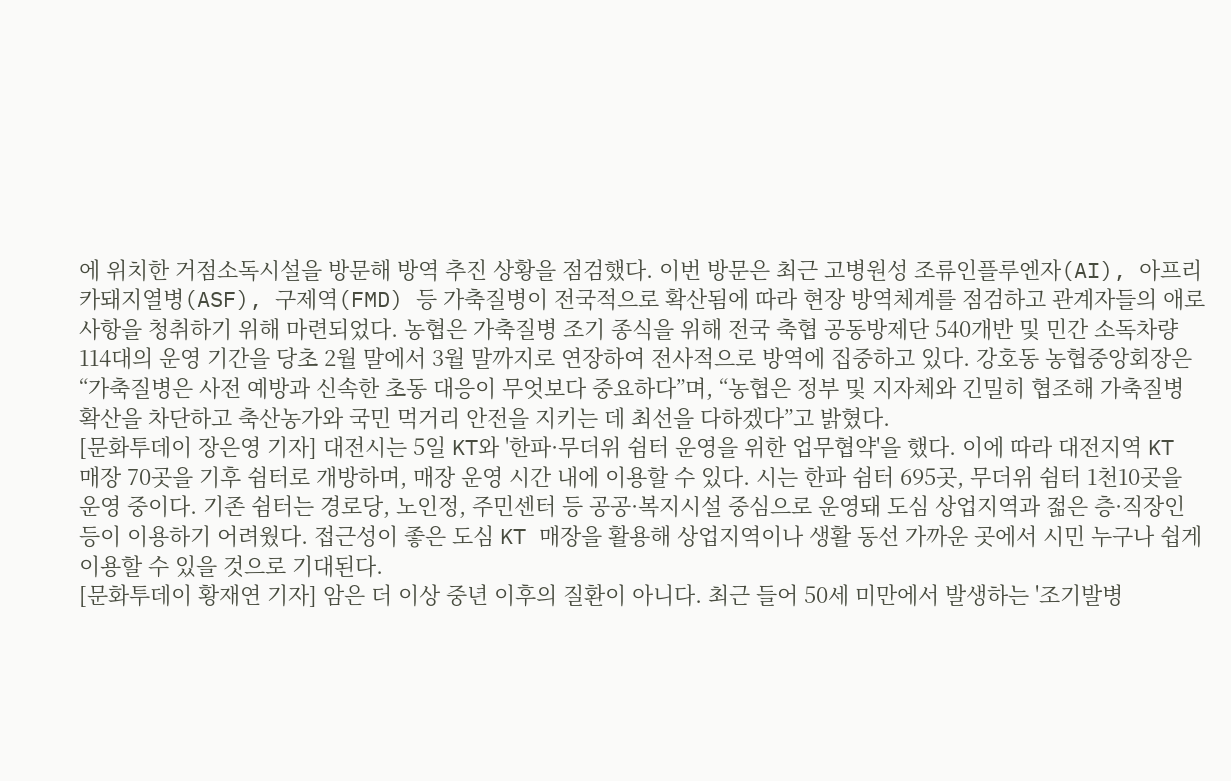에 위치한 거점소독시설을 방문해 방역 추진 상황을 점검했다. 이번 방문은 최근 고병원성 조류인플루엔자(AI), 아프리카돼지열병(ASF), 구제역(FMD) 등 가축질병이 전국적으로 확산됨에 따라 현장 방역체계를 점검하고 관계자들의 애로사항을 청취하기 위해 마련되었다. 농협은 가축질병 조기 종식을 위해 전국 축협 공동방제단 540개반 및 민간 소독차량 114대의 운영 기간을 당초 2월 말에서 3월 말까지로 연장하여 전사적으로 방역에 집중하고 있다. 강호동 농협중앙회장은 “가축질병은 사전 예방과 신속한 초동 대응이 무엇보다 중요하다”며, “농협은 정부 및 지자체와 긴밀히 협조해 가축질병 확산을 차단하고 축산농가와 국민 먹거리 안전을 지키는 데 최선을 다하겠다”고 밝혔다.
[문화투데이 장은영 기자] 대전시는 5일 KT와 '한파·무더위 쉼터 운영을 위한 업무협약'을 했다. 이에 따라 대전지역 KT 매장 70곳을 기후 쉼터로 개방하며, 매장 운영 시간 내에 이용할 수 있다. 시는 한파 쉼터 695곳, 무더위 쉼터 1천10곳을 운영 중이다. 기존 쉼터는 경로당, 노인정, 주민센터 등 공공·복지시설 중심으로 운영돼 도심 상업지역과 젊은 층·직장인 등이 이용하기 어려웠다. 접근성이 좋은 도심 KT 매장을 활용해 상업지역이나 생활 동선 가까운 곳에서 시민 누구나 쉽게 이용할 수 있을 것으로 기대된다.
[문화투데이 황재연 기자] 암은 더 이상 중년 이후의 질환이 아니다. 최근 들어 50세 미만에서 발생하는 '조기발병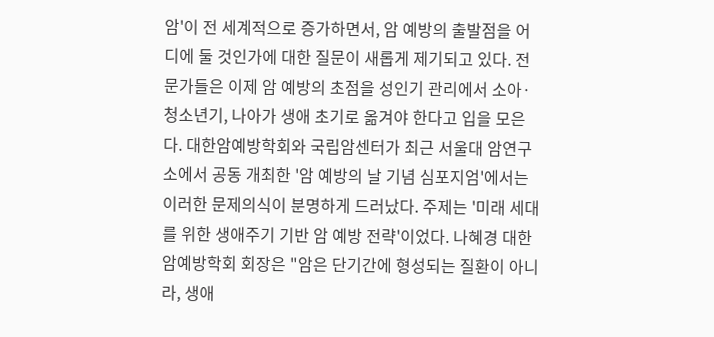암'이 전 세계적으로 증가하면서, 암 예방의 출발점을 어디에 둘 것인가에 대한 질문이 새롭게 제기되고 있다. 전문가들은 이제 암 예방의 초점을 성인기 관리에서 소아·청소년기, 나아가 생애 초기로 옮겨야 한다고 입을 모은다. 대한암예방학회와 국립암센터가 최근 서울대 암연구소에서 공동 개최한 '암 예방의 날 기념 심포지엄'에서는 이러한 문제의식이 분명하게 드러났다. 주제는 '미래 세대를 위한 생애주기 기반 암 예방 전략'이었다. 나혜경 대한암예방학회 회장은 "암은 단기간에 형성되는 질환이 아니라, 생애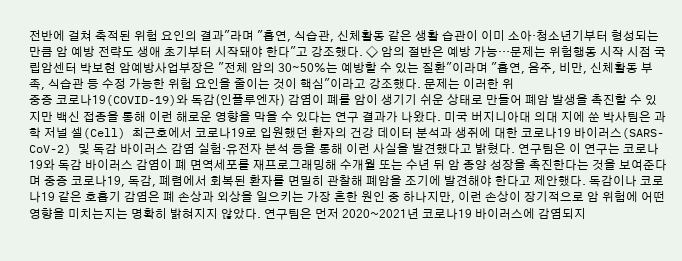전반에 걸쳐 축적된 위험 요인의 결과"라며 "흡연, 식습관, 신체활동 같은 생활 습관이 이미 소아·청소년기부터 형성되는 만큼 암 예방 전략도 생애 초기부터 시작돼야 한다"고 강조했다. ◇ 암의 절반은 예방 가능…문제는 위험행동 시작 시점 국립암센터 박보현 암예방사업부장은 "전체 암의 30∼50%는 예방할 수 있는 질환"이라며 "흡연, 음주, 비만, 신체활동 부족, 식습관 등 수정 가능한 위험 요인을 줄이는 것이 핵심"이라고 강조했다. 문제는 이러한 위
중증 코로나19(COVID-19)와 독감(인플루엔자) 감염이 폐를 암이 생기기 쉬운 상태로 만들어 폐암 발생을 촉진할 수 있지만 백신 접종을 통해 이런 해로운 영향을 막을 수 있다는 연구 결과가 나왔다. 미국 버지니아대 의대 지에 쑨 박사팀은 과학 저널 셀(Cell) 최근호에서 코로나19로 입원했던 환자의 건강 데이터 분석과 생쥐에 대한 코로나19 바이러스(SARS-CoV-2) 및 독감 바이러스 감염 실험·유전자 분석 등을 통해 이런 사실을 발견했다고 밝혔다. 연구팀은 이 연구는 코로나19와 독감 바이러스 감염이 폐 면역세포를 재프로그래밍해 수개월 또는 수년 뒤 암 종양 성장을 촉진한다는 것을 보여준다며 중증 코로나19, 독감, 폐렴에서 회복된 환자를 면밀히 관찰해 폐암을 조기에 발견해야 한다고 제안했다. 독감이나 코로나19 같은 호흡기 감염은 폐 손상과 외상을 일으키는 가장 흔한 원인 중 하나지만, 이런 손상이 장기적으로 암 위험에 어떤 영향을 미치는지는 명확히 밝혀지지 않았다. 연구팀은 먼저 2020~2021년 코로나19 바이러스에 감염되지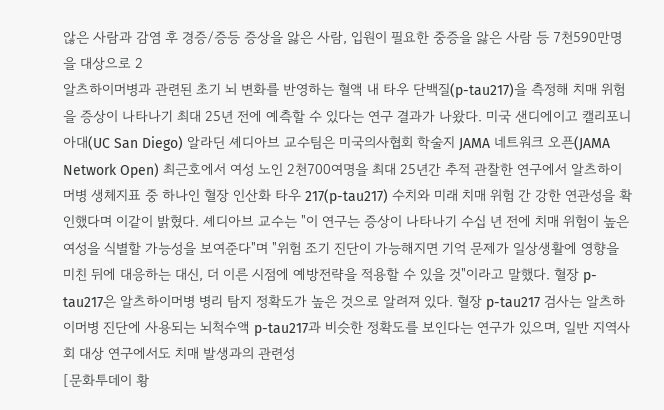않은 사람과 감염 후 경증/증등 증상을 앓은 사람, 입원이 필요한 중증을 앓은 사람 등 7천590만명을 대상으로 2
알츠하이머병과 관련된 초기 뇌 변화를 반영하는 혈액 내 타우 단백질(p-tau217)을 측정해 치매 위험을 증상이 나타나기 최대 25년 전에 예측할 수 있다는 연구 결과가 나왔다. 미국 샌디에이고 캘리포니아대(UC San Diego) 알라딘 셰디아브 교수팀은 미국의사협회 학술지 JAMA 네트워크 오픈(JAMA Network Open) 최근호에서 여성 노인 2천700여명을 최대 25년간 추적 관찰한 연구에서 알츠하이머병 생체지표 중 하나인 혈장 인산화 타우 217(p-tau217) 수치와 미래 치매 위험 간 강한 연관성을 확인했다며 이같이 밝혔다. 셰디아브 교수는 "이 연구는 증상이 나타나기 수십 년 전에 치매 위험이 높은 여성을 식별할 가능성을 보여준다"며 "위험 조기 진단이 가능해지면 기억 문제가 일상생활에 영향을 미친 뒤에 대응하는 대신, 더 이른 시점에 예방전략을 적용할 수 있을 것"이라고 말했다. 혈장 p-tau217은 알츠하이머병 병리 탐지 정확도가 높은 것으로 알려져 있다. 혈장 p-tau217 검사는 알츠하이머병 진단에 사용되는 뇌척수액 p-tau217과 비슷한 정확도를 보인다는 연구가 있으며, 일반 지역사회 대상 연구에서도 치매 발생과의 관련성
[문화투데이 황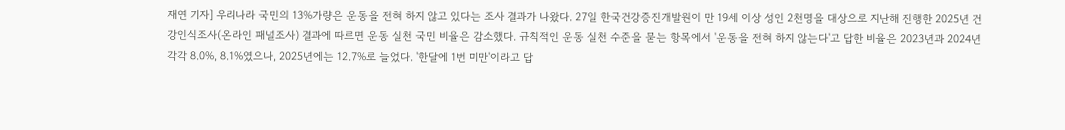재연 기자] 우리나라 국민의 13%가량은 운동을 전혀 하지 않고 있다는 조사 결과가 나왔다. 27일 한국건강증진개발원이 만 19세 이상 성인 2천명을 대상으로 지난해 진행한 2025년 건강인식조사(온라인 패널조사) 결과에 따르면 운동 실천 국민 비율은 감소했다. 규칙적인 운동 실천 수준을 묻는 항목에서 '운동을 전혀 하지 않는다'고 답한 비율은 2023년과 2024년 각각 8.0%, 8.1%였으나, 2025년에는 12.7%로 늘었다. '한달에 1번 미만'이라고 답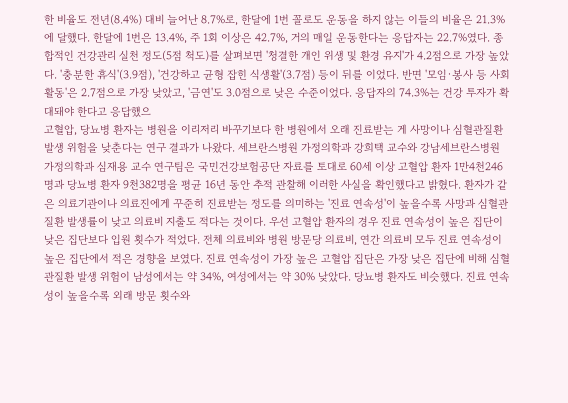한 비율도 전년(8.4%) 대비 늘어난 8.7%로, 한달에 1번 꼴로도 운동을 하지 않는 이들의 비율은 21.3%에 달했다. 한달에 1번은 13.4%, 주 1회 이상은 42.7%, 거의 매일 운동한다는 응답자는 22.7%였다. 종합적인 건강관리 실천 정도(5점 척도)를 살펴보면 '청결한 개인 위생 및 환경 유지'가 4.2점으로 가장 높았다. '충분한 휴식'(3.9점), '건강하고 균형 잡힌 식생활'(3.7점) 등이 뒤를 이었다. 반면 '모임·봉사 등 사회활동'은 2.7점으로 가장 낮았고, '금연'도 3.0점으로 낮은 수준이었다. 응답자의 74.3%는 건강 투자가 확대돼야 한다고 응답했으
고혈압, 당뇨병 환자는 병원을 이리저리 바꾸기보다 한 병원에서 오래 진료받는 게 사망이나 심혈관질환 발생 위험을 낮춘다는 연구 결과가 나왔다. 세브란스병원 가정의학과 강희택 교수와 강남세브란스병원 가정의학과 심재용 교수 연구팀은 국민건강보험공단 자료를 토대로 60세 이상 고혈압 환자 1만4천246명과 당뇨병 환자 9천382명을 평균 16년 동안 추적 관찰해 이러한 사실을 확인했다고 밝혔다. 환자가 같은 의료기관이나 의료진에게 꾸준히 진료받는 정도를 의미하는 '진료 연속성'이 높을수록 사망과 심혈관질환 발생률이 낮고 의료비 지출도 적다는 것이다. 우선 고혈압 환자의 경우 진료 연속성이 높은 집단이 낮은 집단보다 입원 횟수가 적었다. 전체 의료비와 병원 방문당 의료비, 연간 의료비 모두 진료 연속성이 높은 집단에서 적은 경향을 보였다. 진료 연속성이 가장 높은 고혈압 집단은 가장 낮은 집단에 비해 심혈관질환 발생 위험이 남성에서는 약 34%, 여성에서는 약 30% 낮았다. 당뇨병 환자도 비슷했다. 진료 연속성이 높을수록 외래 방문 횟수와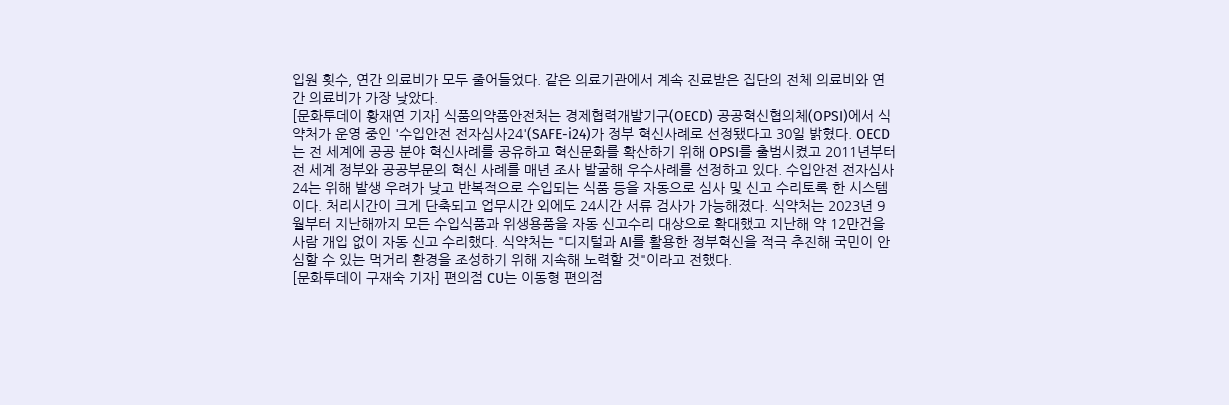입원 횟수, 연간 의료비가 모두 줄어들었다. 같은 의료기관에서 계속 진료받은 집단의 전체 의료비와 연간 의료비가 가장 낮았다.
[문화투데이 황재연 기자] 식품의약품안전처는 경제협력개발기구(OECD) 공공혁신협의체(OPSI)에서 식약처가 운영 중인 '수입안전 전자심사24'(SAFE-i24)가 정부 혁신사례로 선정됐다고 30일 밝혔다. OECD는 전 세계에 공공 분야 혁신사례를 공유하고 혁신문화를 확산하기 위해 OPSI를 출범시켰고 2011년부터 전 세계 정부와 공공부문의 혁신 사례를 매년 조사 발굴해 우수사례를 선정하고 있다. 수입안전 전자심사24는 위해 발생 우려가 낮고 반복적으로 수입되는 식품 등을 자동으로 심사 및 신고 수리토록 한 시스템이다. 처리시간이 크게 단축되고 업무시간 외에도 24시간 서류 검사가 가능해졌다. 식약처는 2023년 9월부터 지난해까지 모든 수입식품과 위생용품을 자동 신고수리 대상으로 확대했고 지난해 약 12만건을 사람 개입 없이 자동 신고 수리했다. 식약처는 "디지털과 AI를 활용한 정부혁신을 적극 추진해 국민이 안심할 수 있는 먹거리 환경을 조성하기 위해 지속해 노력할 것"이라고 전했다.
[문화투데이 구재숙 기자] 편의점 CU는 이동형 편의점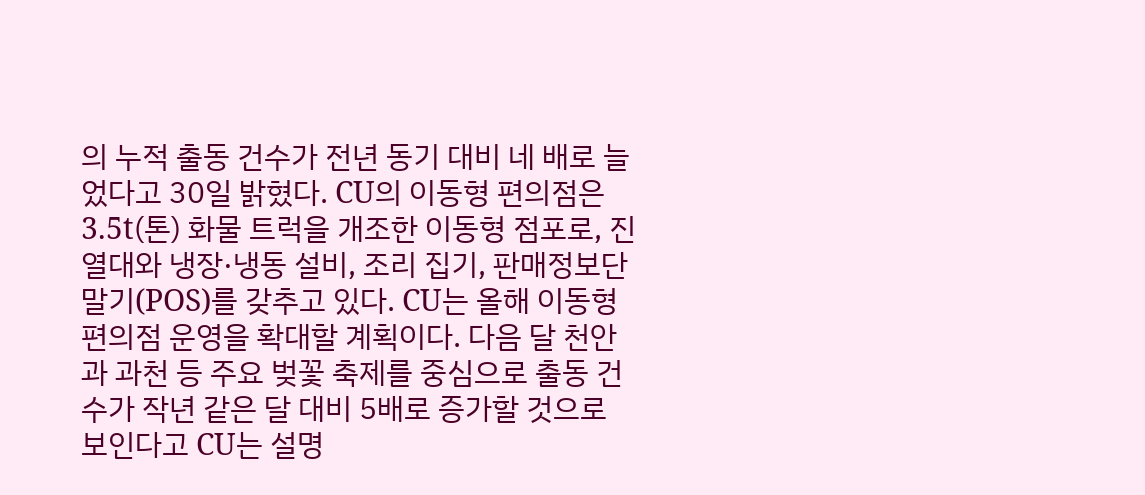의 누적 출동 건수가 전년 동기 대비 네 배로 늘었다고 30일 밝혔다. CU의 이동형 편의점은 3.5t(톤) 화물 트럭을 개조한 이동형 점포로, 진열대와 냉장·냉동 설비, 조리 집기, 판매정보단말기(POS)를 갖추고 있다. CU는 올해 이동형 편의점 운영을 확대할 계획이다. 다음 달 천안과 과천 등 주요 벚꽃 축제를 중심으로 출동 건수가 작년 같은 달 대비 5배로 증가할 것으로 보인다고 CU는 설명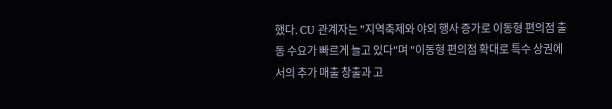했다. CU 관계자는 "지역축제와 야외 행사 증가로 이동형 편의점 출동 수요가 빠르게 늘고 있다"며 "이동형 편의점 확대로 특수 상권에서의 추가 매출 창출과 고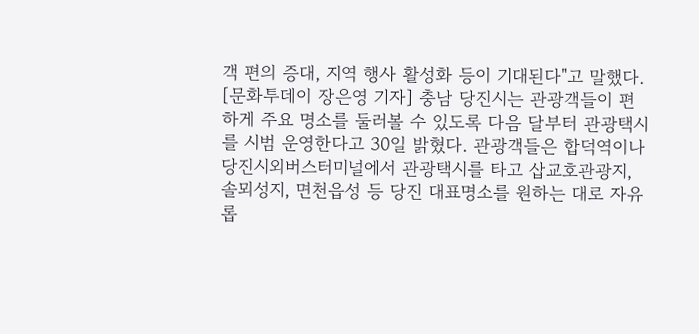객 편의 증대, 지역 행사 활성화 등이 기대된다"고 말했다.
[문화투데이 장은영 기자] 충남 당진시는 관광객들이 편하게 주요 명소를 둘러볼 수 있도록 다음 달부터 관광택시를 시범 운영한다고 30일 밝혔다. 관광객들은 합덕역이나 당진시외버스터미널에서 관광택시를 타고 삽교호관광지, 솔뫼성지, 면천읍성 등 당진 대표명소를 원하는 대로 자유롭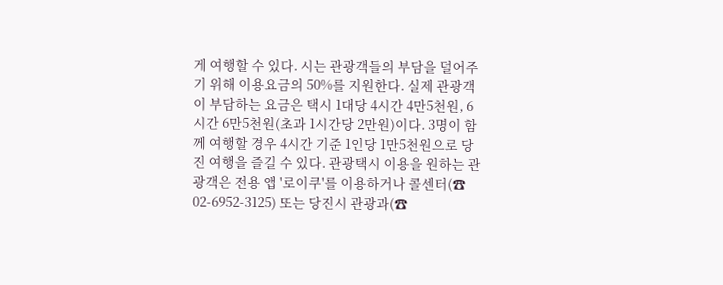게 여행할 수 있다. 시는 관광객들의 부담을 덜어주기 위해 이용요금의 50%를 지원한다. 실제 관광객이 부담하는 요금은 택시 1대당 4시간 4만5천원, 6시간 6만5천원(초과 1시간당 2만원)이다. 3명이 함께 여행할 경우 4시간 기준 1인당 1만5천원으로 당진 여행을 즐길 수 있다. 관광택시 이용을 원하는 관광객은 전용 앱 '로이쿠'를 이용하거나 콜센터(☎ 02-6952-3125) 또는 당진시 관광과(☎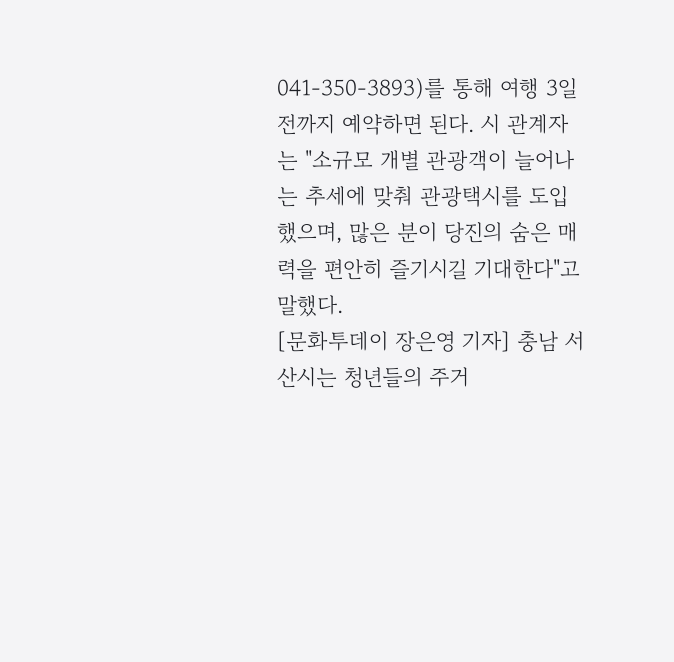041-350-3893)를 통해 여행 3일 전까지 예약하면 된다. 시 관계자는 "소규모 개별 관광객이 늘어나는 추세에 맞춰 관광택시를 도입했으며, 많은 분이 당진의 숨은 매력을 편안히 즐기시길 기대한다"고 말했다.
[문화투데이 장은영 기자] 충남 서산시는 청년들의 주거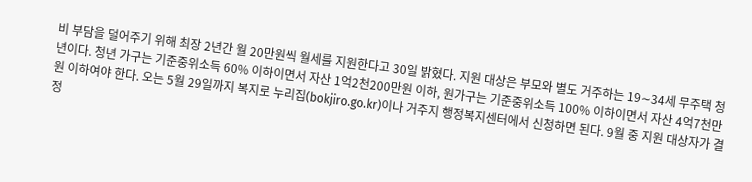비 부담을 덜어주기 위해 최장 2년간 월 20만원씩 월세를 지원한다고 30일 밝혔다. 지원 대상은 부모와 별도 거주하는 19∼34세 무주택 청년이다. 청년 가구는 기준중위소득 60% 이하이면서 자산 1억2천200만원 이하, 원가구는 기준중위소득 100% 이하이면서 자산 4억7천만원 이하여야 한다. 오는 5월 29일까지 복지로 누리집(bokjiro.go.kr)이나 거주지 행정복지센터에서 신청하면 된다. 9월 중 지원 대상자가 결정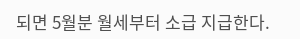되면 5월분 월세부터 소급 지급한다.